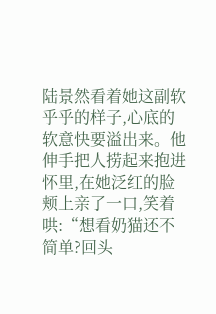陆景然看着她这副软乎乎的样子,心底的软意快要溢出来。他伸手把人捞起来抱进怀里,在她泛红的脸颊上亲了一口,笑着哄:“想看奶猫还不简单?回头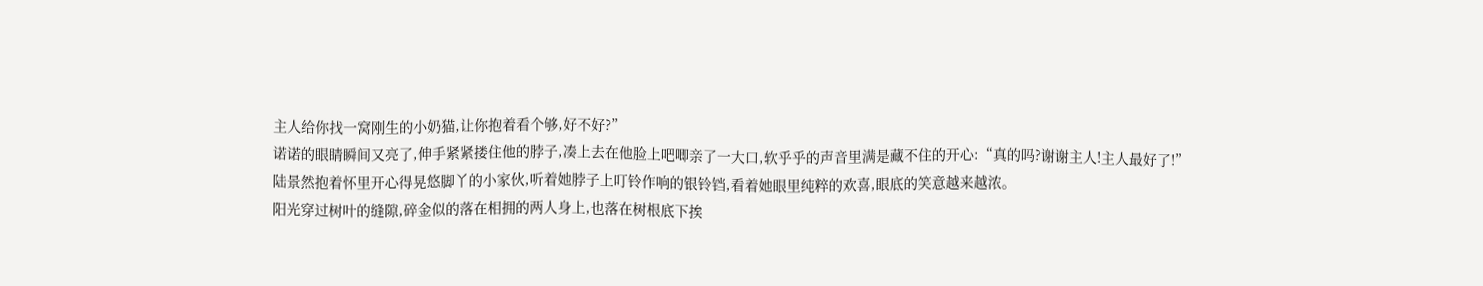主人给你找一窝刚生的小奶猫,让你抱着看个够,好不好?”
诺诺的眼睛瞬间又亮了,伸手紧紧搂住他的脖子,凑上去在他脸上吧唧亲了一大口,软乎乎的声音里满是藏不住的开心:“真的吗?谢谢主人!主人最好了!”
陆景然抱着怀里开心得晃悠脚丫的小家伙,听着她脖子上叮铃作响的银铃铛,看着她眼里纯粹的欢喜,眼底的笑意越来越浓。
阳光穿过树叶的缝隙,碎金似的落在相拥的两人身上,也落在树根底下挨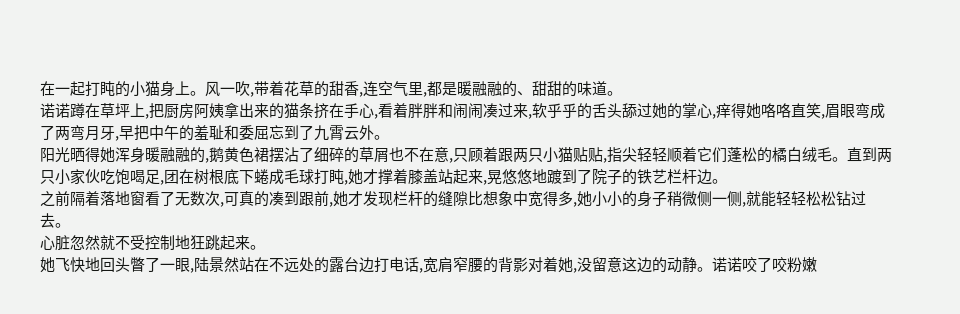在一起打盹的小猫身上。风一吹,带着花草的甜香,连空气里,都是暖融融的、甜甜的味道。
诺诺蹲在草坪上,把厨房阿姨拿出来的猫条挤在手心,看着胖胖和闹闹凑过来,软乎乎的舌头舔过她的掌心,痒得她咯咯直笑,眉眼弯成了两弯月牙,早把中午的羞耻和委屈忘到了九霄云外。
阳光晒得她浑身暖融融的,鹅黄色裙摆沾了细碎的草屑也不在意,只顾着跟两只小猫贴贴,指尖轻轻顺着它们蓬松的橘白绒毛。直到两只小家伙吃饱喝足,团在树根底下蜷成毛球打盹,她才撑着膝盖站起来,晃悠悠地踱到了院子的铁艺栏杆边。
之前隔着落地窗看了无数次,可真的凑到跟前,她才发现栏杆的缝隙比想象中宽得多,她小小的身子稍微侧一侧,就能轻轻松松钻过去。
心脏忽然就不受控制地狂跳起来。
她飞快地回头瞥了一眼,陆景然站在不远处的露台边打电话,宽肩窄腰的背影对着她,没留意这边的动静。诺诺咬了咬粉嫩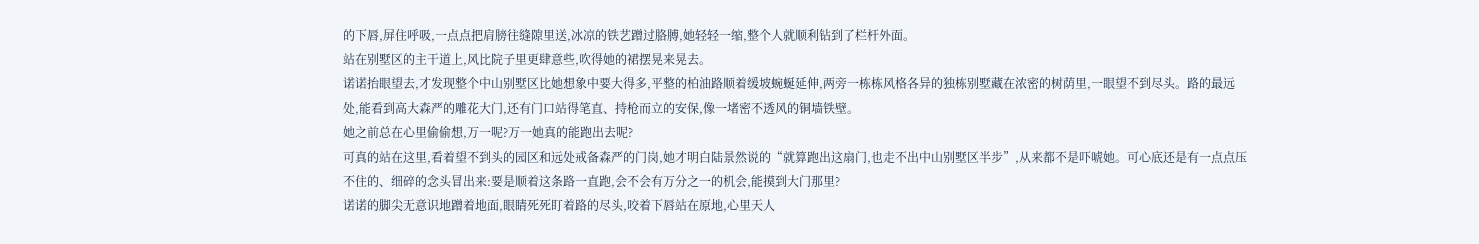的下唇,屏住呼吸,一点点把肩膀往缝隙里送,冰凉的铁艺蹭过胳膊,她轻轻一缩,整个人就顺利钻到了栏杆外面。
站在别墅区的主干道上,风比院子里更肆意些,吹得她的裙摆晃来晃去。
诺诺抬眼望去,才发现整个中山别墅区比她想象中要大得多,平整的柏油路顺着缓坡蜿蜒延伸,两旁一栋栋风格各异的独栋别墅藏在浓密的树荫里,一眼望不到尽头。路的最远处,能看到高大森严的雕花大门,还有门口站得笔直、持枪而立的安保,像一堵密不透风的铜墙铁壁。
她之前总在心里偷偷想,万一呢?万一她真的能跑出去呢?
可真的站在这里,看着望不到头的园区和远处戒备森严的门岗,她才明白陆景然说的“就算跑出这扇门,也走不出中山别墅区半步”,从来都不是吓唬她。可心底还是有一点点压不住的、细碎的念头冒出来:要是顺着这条路一直跑,会不会有万分之一的机会,能摸到大门那里?
诺诺的脚尖无意识地蹭着地面,眼睛死死盯着路的尽头,咬着下唇站在原地,心里天人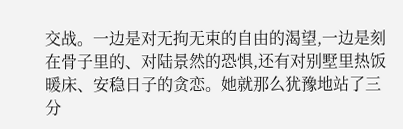交战。一边是对无拘无束的自由的渴望,一边是刻在骨子里的、对陆景然的恐惧,还有对别墅里热饭暖床、安稳日子的贪恋。她就那么犹豫地站了三分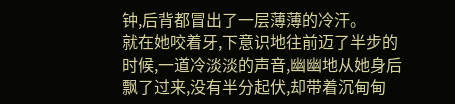钟,后背都冒出了一层薄薄的冷汗。
就在她咬着牙,下意识地往前迈了半步的时候,一道冷淡淡的声音,幽幽地从她身后飘了过来,没有半分起伏,却带着沉甸甸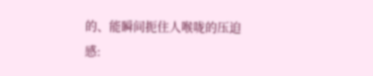的、能瞬间扼住人喉咙的压迫感: